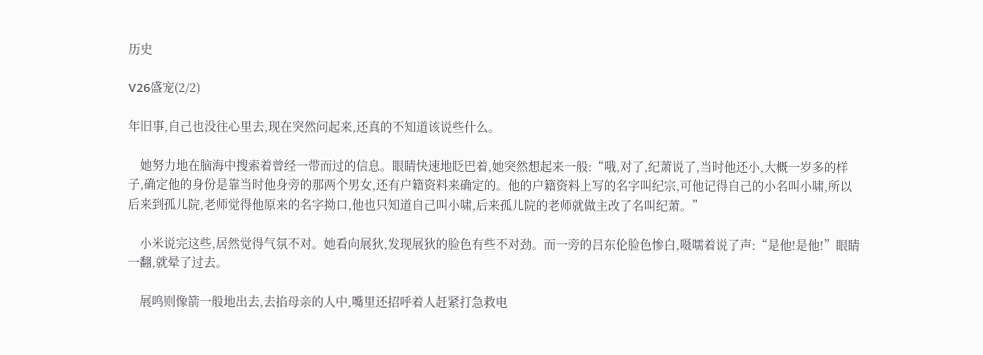历史

V26盛宠(2/2)

年旧事,自己也没往心里去,现在突然问起来,还真的不知道该说些什么。

    她努力地在脑海中搜索着曾经一带而过的信息。眼睛快速地眨巴着,她突然想起来一般:“哦,对了,纪萧说了,当时他还小,大概一岁多的样子,确定他的身份是靠当时他身旁的那两个男女,还有户籍资料来确定的。他的户籍资料上写的名字叫纪宗,可他记得自己的小名叫小啸,所以后来到孤儿院,老师觉得他原来的名字拗口,他也只知道自己叫小啸,后来孤儿院的老师就做主改了名叫纪萧。”

    小米说完这些,居然觉得气氛不对。她看向展狄,发现展狄的脸色有些不对劲。而一旁的吕东伦脸色惨白,嗫嚅着说了声:“是他!是他!”眼睛一翻,就晕了过去。

    展鸣则像箭一般地出去,去掐母亲的人中,嘴里还招呼着人赶紧打急救电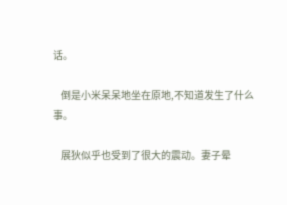话。

    倒是小米呆呆地坐在原地,不知道发生了什么事。

    展狄似乎也受到了很大的震动。妻子晕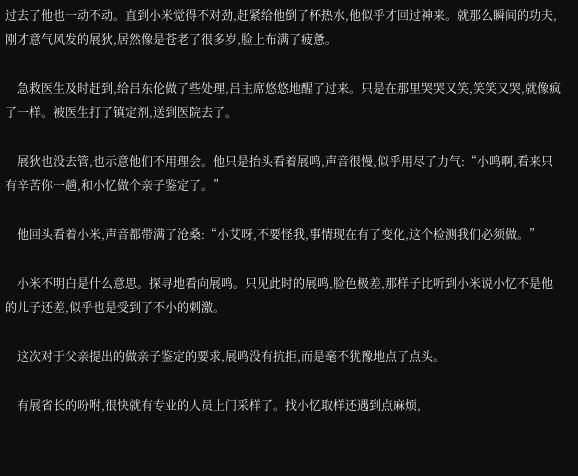过去了他也一动不动。直到小米觉得不对劲,赶紧给他倒了杯热水,他似乎才回过神来。就那么瞬间的功夫,刚才意气风发的展狄,居然像是苍老了很多岁,脸上布满了疲惫。

    急救医生及时赶到,给吕东伦做了些处理,吕主席悠悠地醒了过来。只是在那里哭哭又笑,笑笑又哭,就像疯了一样。被医生打了镇定剂,送到医院去了。

    展狄也没去管,也示意他们不用理会。他只是抬头看着展鸣,声音很慢,似乎用尽了力气:“小鸣啊,看来只有辛苦你一趟,和小忆做个亲子鉴定了。”

    他回头看着小米,声音都带满了沧桑:“小艾呀,不要怪我,事情现在有了变化,这个检测我们必须做。”

    小米不明白是什么意思。探寻地看向展鸣。只见此时的展鸣,脸色极差,那样子比听到小米说小忆不是他的儿子还差,似乎也是受到了不小的刺激。

    这次对于父亲提出的做亲子鉴定的要求,展鸣没有抗拒,而是毫不犹豫地点了点头。

    有展省长的吩咐,很快就有专业的人员上门采样了。找小忆取样还遇到点麻烦,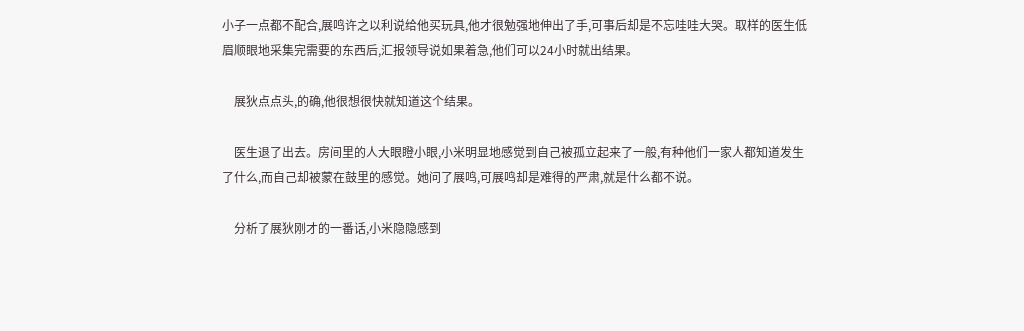小子一点都不配合,展鸣许之以利说给他买玩具,他才很勉强地伸出了手,可事后却是不忘哇哇大哭。取样的医生低眉顺眼地采集完需要的东西后,汇报领导说如果着急,他们可以24小时就出结果。

    展狄点点头,的确,他很想很快就知道这个结果。

    医生退了出去。房间里的人大眼瞪小眼,小米明显地感觉到自己被孤立起来了一般,有种他们一家人都知道发生了什么,而自己却被蒙在鼓里的感觉。她问了展鸣,可展鸣却是难得的严肃,就是什么都不说。

    分析了展狄刚才的一番话,小米隐隐感到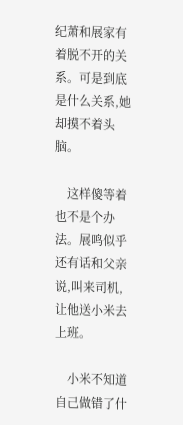纪萧和展家有着脱不开的关系。可是到底是什么关系,她却摸不着头脑。

    这样傻等着也不是个办法。展鸣似乎还有话和父亲说,叫来司机,让他送小米去上班。

    小米不知道自己做错了什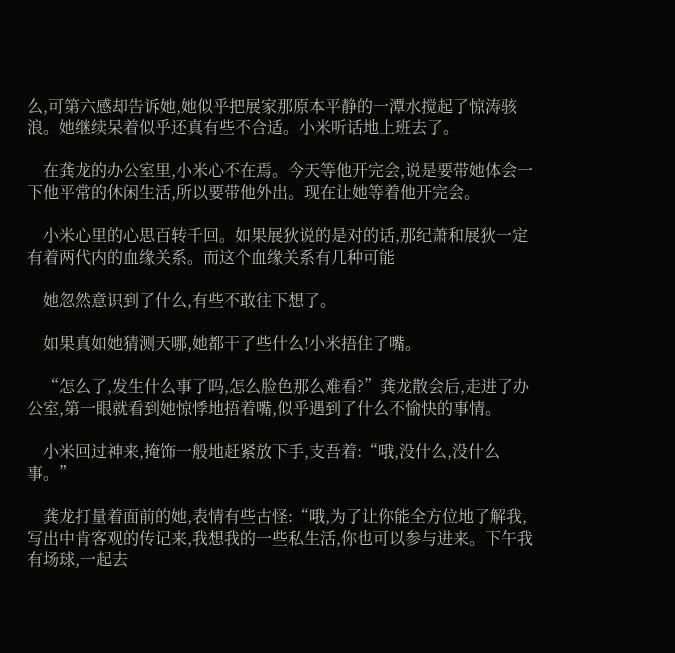么,可第六感却告诉她,她似乎把展家那原本平静的一潭水搅起了惊涛骇浪。她继续呆着似乎还真有些不合适。小米听话地上班去了。

    在龚龙的办公室里,小米心不在焉。今天等他开完会,说是要带她体会一下他平常的休闲生活,所以要带他外出。现在让她等着他开完会。

    小米心里的心思百转千回。如果展狄说的是对的话,那纪萧和展狄一定有着两代内的血缘关系。而这个血缘关系有几种可能

    她忽然意识到了什么,有些不敢往下想了。

    如果真如她猜测天哪,她都干了些什么!小米捂住了嘴。

    “怎么了,发生什么事了吗,怎么脸色那么难看?”龚龙散会后,走进了办公室,第一眼就看到她惊悸地捂着嘴,似乎遇到了什么不愉快的事情。

    小米回过神来,掩饰一般地赶紧放下手,支吾着:“哦,没什么,没什么事。”

    龚龙打量着面前的她,表情有些古怪:“哦,为了让你能全方位地了解我,写出中肯客观的传记来,我想我的一些私生活,你也可以参与进来。下午我有场球,一起去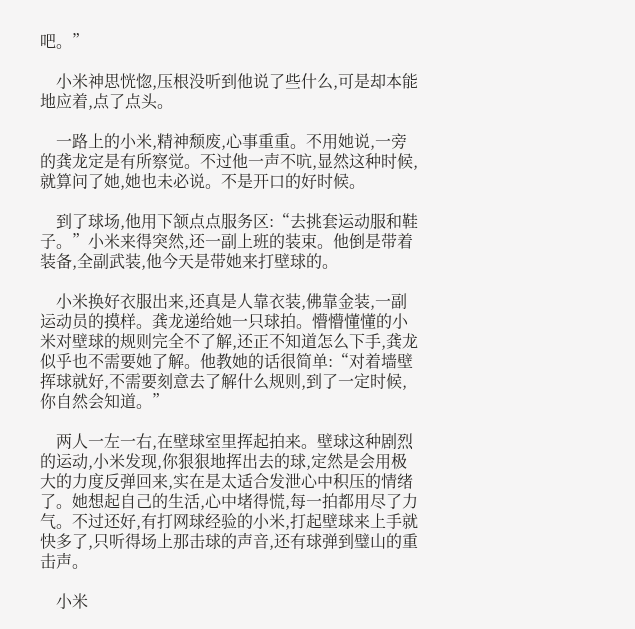吧。”

    小米神思恍惚,压根没听到他说了些什么,可是却本能地应着,点了点头。

    一路上的小米,精神颓废,心事重重。不用她说,一旁的龚龙定是有所察觉。不过他一声不吭,显然这种时候,就算问了她,她也未必说。不是开口的好时候。

    到了球场,他用下颔点点服务区:“去挑套运动服和鞋子。”小米来得突然,还一副上班的装束。他倒是带着装备,全副武装,他今天是带她来打壁球的。

    小米换好衣服出来,还真是人靠衣装,佛靠金装,一副运动员的摸样。龚龙递给她一只球拍。懵懵懂懂的小米对壁球的规则完全不了解,还正不知道怎么下手,龚龙似乎也不需要她了解。他教她的话很简单:“对着墙壁挥球就好,不需要刻意去了解什么规则,到了一定时候,你自然会知道。”

    两人一左一右,在壁球室里挥起拍来。壁球这种剧烈的运动,小米发现,你狠狠地挥出去的球,定然是会用极大的力度反弹回来,实在是太适合发泄心中积压的情绪了。她想起自己的生活,心中堵得慌,每一拍都用尽了力气。不过还好,有打网球经验的小米,打起壁球来上手就快多了,只听得场上那击球的声音,还有球弹到璧山的重击声。

    小米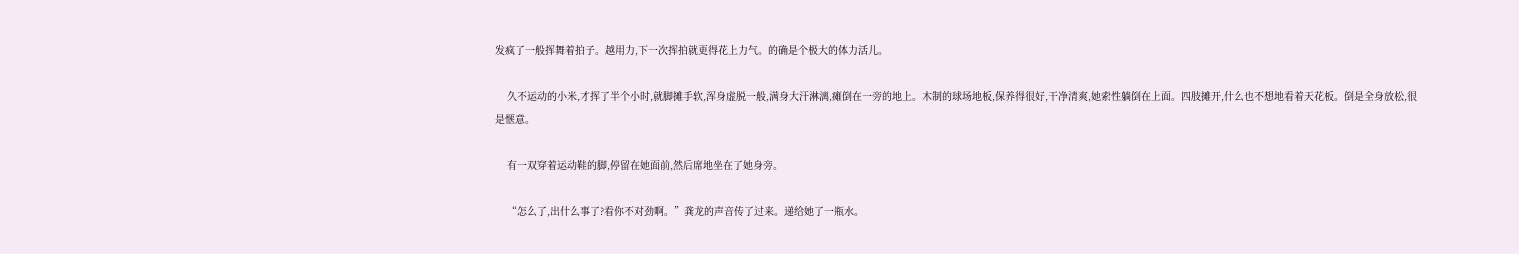发疯了一般挥舞着拍子。越用力,下一次挥拍就更得花上力气。的确是个极大的体力活儿。

    久不运动的小米,才挥了半个小时,就脚摊手软,浑身虚脱一般,满身大汗淋漓,瘫倒在一旁的地上。木制的球场地板,保养得很好,干净清爽,她索性躺倒在上面。四肢摊开,什么也不想地看着天花板。倒是全身放松,很是惬意。

    有一双穿着运动鞋的脚,停留在她面前,然后席地坐在了她身旁。

    “怎么了,出什么事了?看你不对劲啊。”龚龙的声音传了过来。递给她了一瓶水。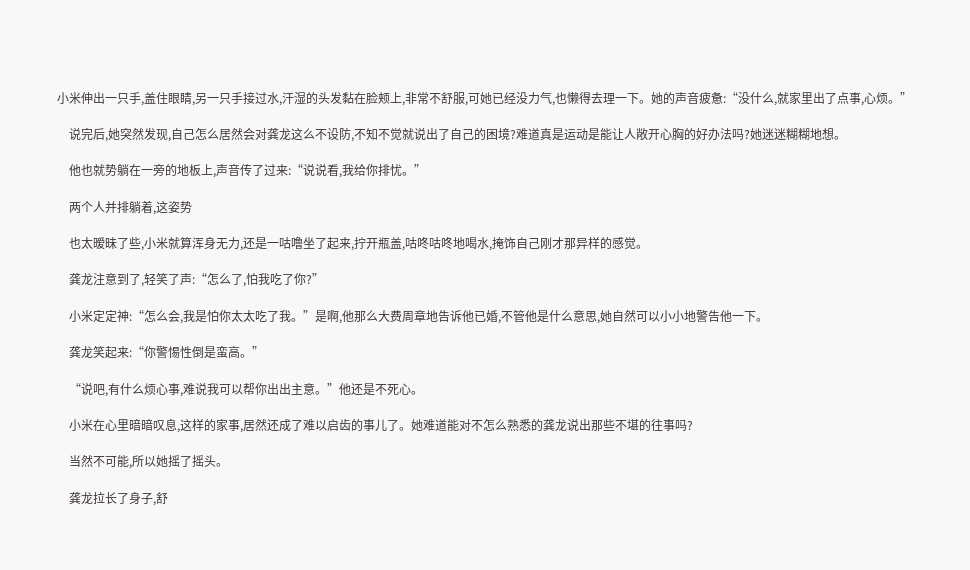小米伸出一只手,盖住眼睛,另一只手接过水,汗湿的头发黏在脸颊上,非常不舒服,可她已经没力气,也懒得去理一下。她的声音疲惫:“没什么,就家里出了点事,心烦。”

    说完后,她突然发现,自己怎么居然会对龚龙这么不设防,不知不觉就说出了自己的困境?难道真是运动是能让人敞开心胸的好办法吗?她迷迷糊糊地想。

    他也就势躺在一旁的地板上,声音传了过来:“说说看,我给你排忧。”

    两个人并排躺着,这姿势

    也太暧昧了些,小米就算浑身无力,还是一咕噜坐了起来,拧开瓶盖,咕咚咕咚地喝水,掩饰自己刚才那异样的感觉。

    龚龙注意到了,轻笑了声:“怎么了,怕我吃了你?”

    小米定定神:“怎么会,我是怕你太太吃了我。”是啊,他那么大费周章地告诉他已婚,不管他是什么意思,她自然可以小小地警告他一下。

    龚龙笑起来:“你警惕性倒是蛮高。”

    “说吧,有什么烦心事,难说我可以帮你出出主意。”他还是不死心。

    小米在心里暗暗叹息,这样的家事,居然还成了难以启齿的事儿了。她难道能对不怎么熟悉的龚龙说出那些不堪的往事吗?

    当然不可能,所以她摇了摇头。

    龚龙拉长了身子,舒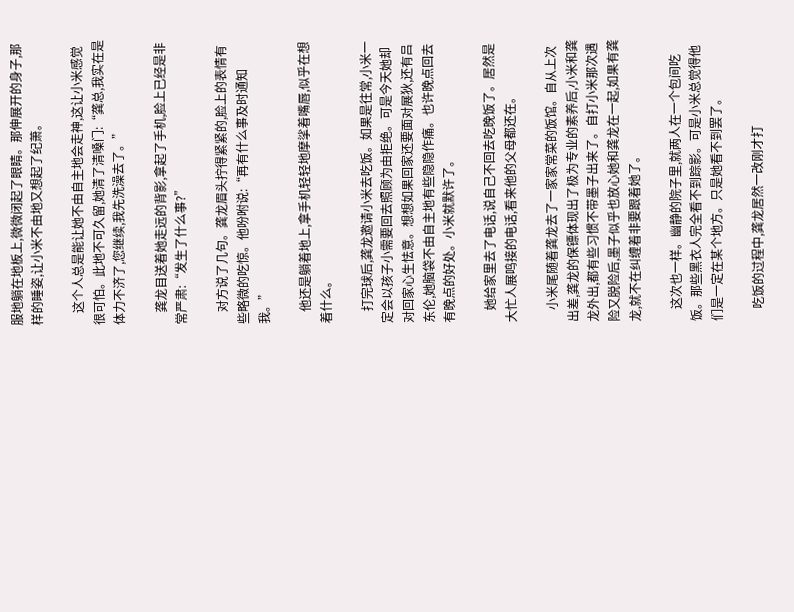服地躺在地板上,微微闭起了眼睛。那伸展开的身子,那样的睡姿,让小米不由地又想起了纪萧。

    这个人总是能让她不由自主地会走神,这让小米感觉很可怕。此地不可久留,她清了清嗓门:“龚总,我实在是体力不济了,您继续,我先洗澡去了。”

    龚龙目送着她走远的背影,拿起了手机,脸上已经是非常严肃:“发生了什么事?”

    对方说了几句。龚龙眉头拧得紧紧的,脸上的表情有些略微的吃惊。他吩咐说:“再有什么事及时通知我。”

    他还是躺着地上,拿手机轻轻地摩挲着嘴唇,似乎在想着什么。

    打完球后,龚龙邀请小米去吃饭。如果是往常,小米一定会以孩子小需要回去照顾为由拒绝。可是今天她却对回家心生怯意。想想如果回家还要面对展狄,还有吕东伦,她脑袋不由自主地有些隐隐作痛。也许晚点回去有晚点的好处。小米就默许了。

    她给家里去了电话,说自己不回去吃晚饭了。居然是大忙人展鸣接的电话,看来他的父母都还在。

    小米尾随着龚龙去了一家家常菜的饭馆。自从上次出差,龚龙的保镖体现出了极为专业的素养后,小米和龚龙外出,都有些习惯不带墨子出来了。自打小米那次遇险又脱险后,墨子似乎也放心她和龚龙在一起,如果有龚龙,就不在纠缠着非要跟着她了。

    这次也一样。幽静的院子里,就两人在一个包间吃饭。那些黑衣人完全看不到踪影。可是小米总觉得他们是一定在某个地方。只是她看不到罢了。

    吃饭的过程中,龚龙居然一改刚才打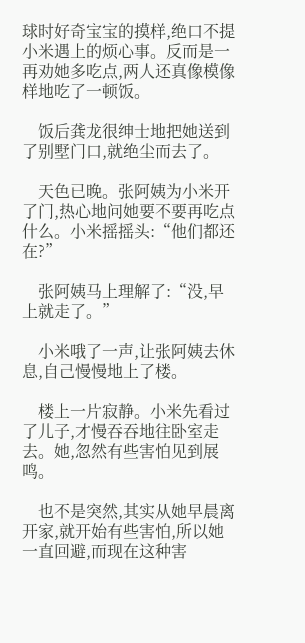球时好奇宝宝的摸样,绝口不提小米遇上的烦心事。反而是一再劝她多吃点,两人还真像模像样地吃了一顿饭。

    饭后龚龙很绅士地把她送到了别墅门口,就绝尘而去了。

    天色已晚。张阿姨为小米开了门,热心地问她要不要再吃点什么。小米摇摇头:“他们都还在?”

    张阿姨马上理解了:“没,早上就走了。”

    小米哦了一声,让张阿姨去休息,自己慢慢地上了楼。

    楼上一片寂静。小米先看过了儿子,才慢吞吞地往卧室走去。她,忽然有些害怕见到展鸣。

    也不是突然,其实从她早晨离开家,就开始有些害怕,所以她一直回避,而现在这种害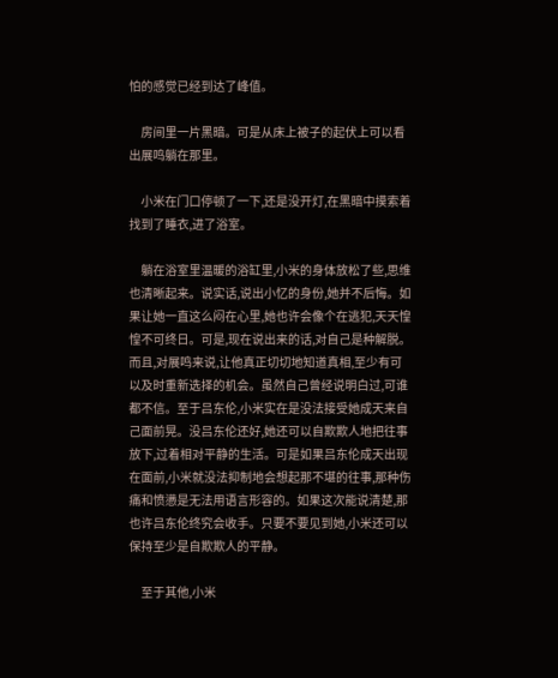怕的感觉已经到达了峰值。

    房间里一片黑暗。可是从床上被子的起伏上可以看出展鸣躺在那里。

    小米在门口停顿了一下,还是没开灯,在黑暗中摸索着找到了睡衣,进了浴室。

    躺在浴室里温暖的浴缸里,小米的身体放松了些,思维也清晰起来。说实话,说出小忆的身份,她并不后悔。如果让她一直这么闷在心里,她也许会像个在逃犯,天天惶惶不可终日。可是,现在说出来的话,对自己是种解脱。而且,对展鸣来说,让他真正切切地知道真相,至少有可以及时重新选择的机会。虽然自己曾经说明白过,可谁都不信。至于吕东伦,小米实在是没法接受她成天来自己面前晃。没吕东伦还好,她还可以自欺欺人地把往事放下,过着相对平静的生活。可是如果吕东伦成天出现在面前,小米就没法抑制地会想起那不堪的往事,那种伤痛和愤懑是无法用语言形容的。如果这次能说清楚,那也许吕东伦终究会收手。只要不要见到她,小米还可以保持至少是自欺欺人的平静。

    至于其他,小米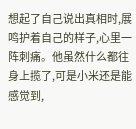想起了自己说出真相时,展鸣护着自己的样子,心里一阵刺痛。他虽然什么都往身上揽了,可是小米还是能感觉到,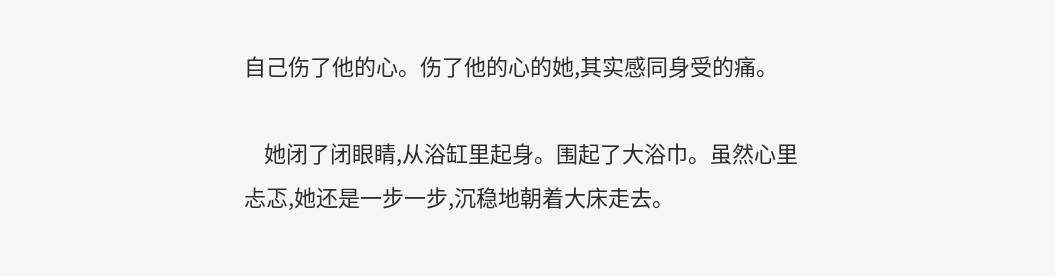自己伤了他的心。伤了他的心的她,其实感同身受的痛。

    她闭了闭眼睛,从浴缸里起身。围起了大浴巾。虽然心里忐忑,她还是一步一步,沉稳地朝着大床走去。